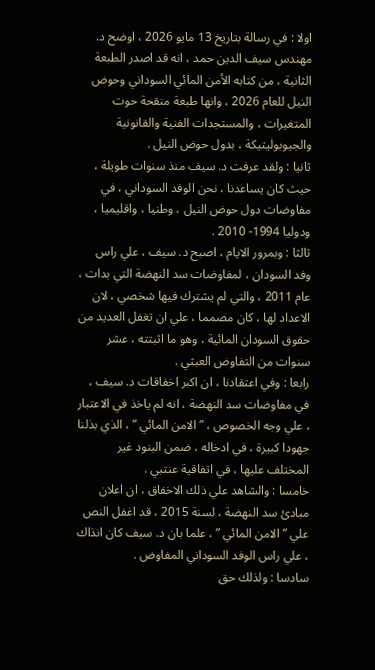اولا : في رسالة بتاريخ 13 مايو 2026 ، اوضح د. مهندس سيف الدين حمد ، انه قد اصدر الطبعة الثانية ، من كتابه الأمن المائي السوداني وحوض النيل للعام 2026 ، وانها طبعة منقحة حوت المتغيرات ، والمستجدات الفنية والقانونية والجيوبوليتيكة ، بدول حوض النيل .
ثانيا : ولقد عرفت د. سيف منذ سنوات طويلة ، حيث كان يساعدنا ، نحن الوفد السوداني ، في مفاوضات دول حوض النيل ، وطنيا ، واقليميا ، ودوليا 1994- 2010 .
ثالثا : وبمرور الايام ، اصبح د. سيف ، علي راس وفد السودان ، لمفاوضات سد النهضة التي بدات ، عام 2011 ، والتي لم يشترك فيها شخصي ، لان الاعداد لها ، كان مصمما ، علي ان تغفل العديد من حقوق السودان المائية ، وهو ما اثبتته ، عشر سنوات من التفاوض العبثي .
رابعا : وفي اعتقادنا ، ان اكبر اخفاقات د. سيف ، في مفاوضات سد النهضة ، انه لم ياخذ في الاعتبار ، علي وجه الخصوص ، ” الامن المائي ” ، الذي بذلنا جهودا كبيرة ، في ادخاله ، ضمن البنود غير المختلف عليها ، في اتفاقية عنتبي .
خامسا : والشاهد علي ذلك الاخفاق ، ان اعلان مبادئ سد النهضة ، لسنة 2015 ، قد اغفل النص علي ” الامن المائي ” ، علما بان د. سيف كان انذاك ، علي راس الوفد السوداني المفاوض .
سادسا : ولذلك حق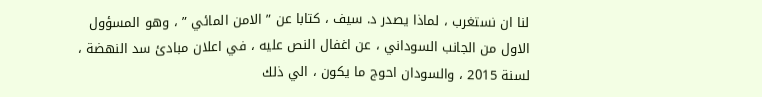لنا ان نستغرب ، لماذا يصدر د. سيف ، كتابا عن ” الامن المائي ” ، وهو المسؤول الاول من الجانب السوداني ، عن اغفال النص عليه ، في اعلان مبادئ سد النهضة ، لسنة 2015 ، والسودان احوج ما يكون ، الي ذلك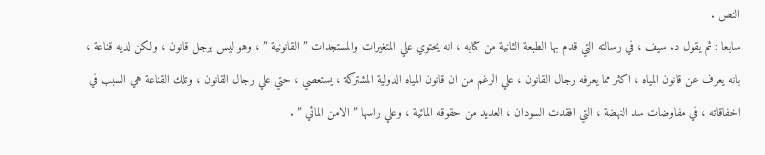النص .
سابعا : ثم يقول د. سيف ، في رسالته التي قدم بها الطبعة الثانية من كتابه ، انه يحتوي علي المتغيرات والمستجدات ” القانونية ” ، وهو ليس برجل قانون ، ولكن لديه قناعة ، بانه يعرف عن قانون المياه ، اكثر مما يعرفه رجال القانون ، علي الرغم من ان قانون المياه الدولية المشتركة ، يستعصي ، حتي علي رجال القانون ، وتلك القناعة هي السبب في اخفاقاته ، في مفاوضات سد النهضة ، التي افقدت السودان ، العديد من حقوقه المائية ، وعلي راسها ” الامن المائي ” .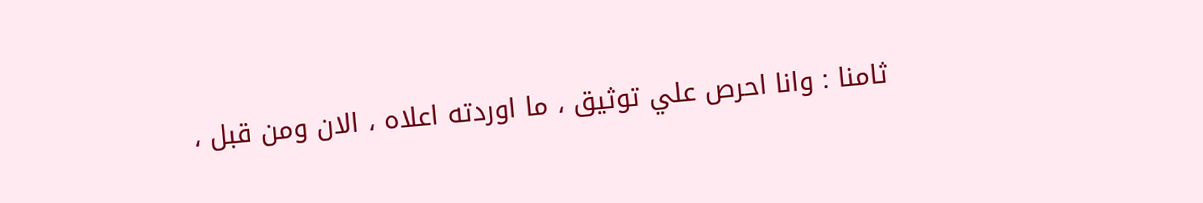ثامنا : وانا احرص علي توثيق ، ما اوردته اعلاه ، الان ومن قبل ،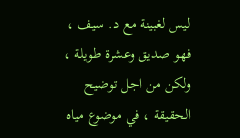ليس لغبينة مع د. سيف ، فهو صديق وعشرة طويلة ، ولكن من اجل توضيح الحقيقة ، في موضوع مياه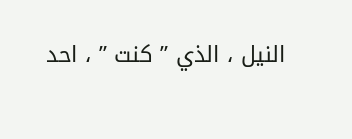النيل ، الذي ” كنت ” ، احد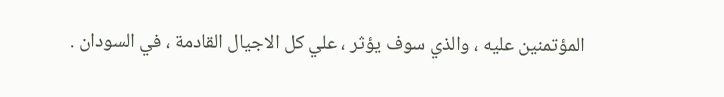المؤتمنين عليه ، والذي سوف يؤثر ، علي كل الاجيال القادمة ، في السودان .